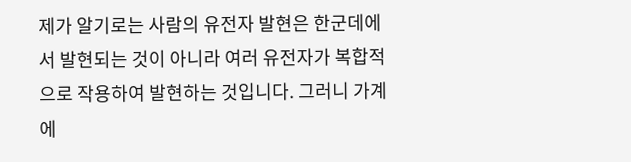제가 알기로는 사람의 유전자 발현은 한군데에서 발현되는 것이 아니라 여러 유전자가 복합적으로 작용하여 발현하는 것입니다. 그러니 가계에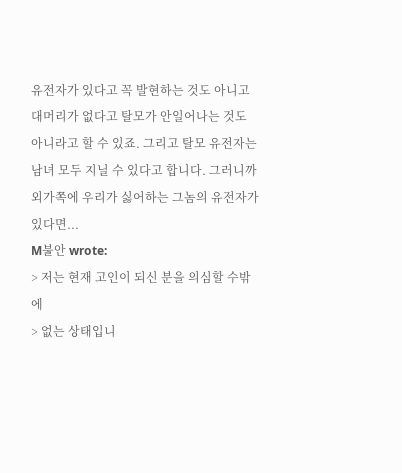유전자가 있다고 꼭 발현하는 것도 아니고 대머리가 없다고 탈모가 안일어나는 것도 아니라고 할 수 있죠. 그리고 탈모 유전자는 남녀 모두 지닐 수 있다고 합니다. 그러니까 외가쪽에 우리가 싫어하는 그놈의 유전자가 있다면...
M불안 wrote:
> 저는 현재 고인이 되신 분을 의심할 수밖에
> 없는 상태입니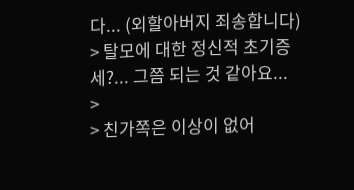다... (외할아버지 죄송합니다)
> 탈모에 대한 정신적 초기증세?... 그쯤 되는 것 같아요...
>
> 친가쪽은 이상이 없어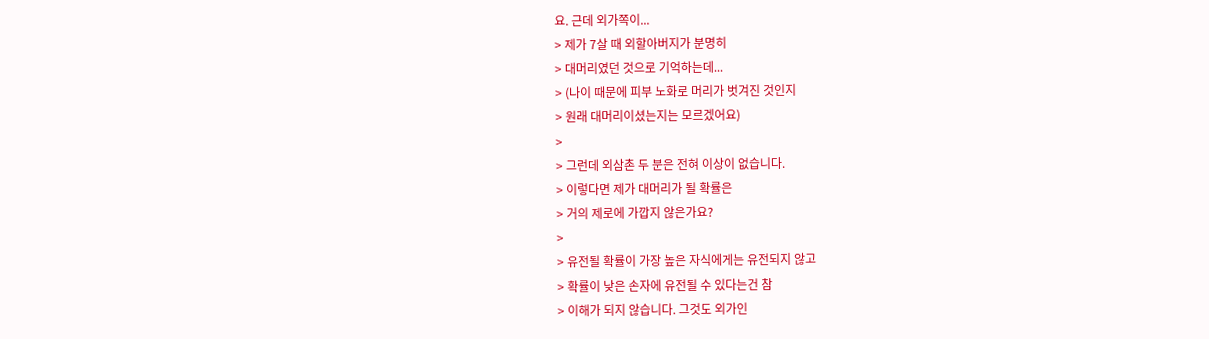요. 근데 외가쪽이...
> 제가 7살 때 외할아버지가 분명히
> 대머리였던 것으로 기억하는데...
> (나이 때문에 피부 노화로 머리가 벗겨진 것인지
> 원래 대머리이셨는지는 모르겠어요)
>
> 그런데 외삼촌 두 분은 전혀 이상이 없습니다.
> 이렇다면 제가 대머리가 될 확률은
> 거의 제로에 가깝지 않은가요?
>
> 유전될 확률이 가장 높은 자식에게는 유전되지 않고
> 확률이 낮은 손자에 유전될 수 있다는건 참
> 이해가 되지 않습니다. 그것도 외가인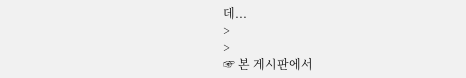데...
>
>
☞ 본 게시판에서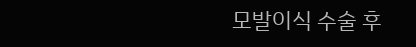모발이식 수술 후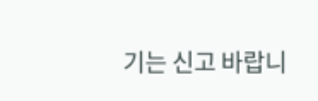기는 신고 바랍니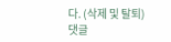다. (삭제 및 탈퇴)
댓글